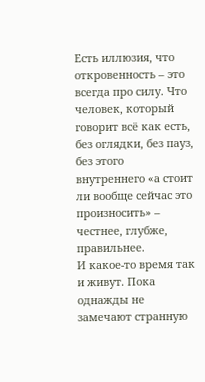Есть иллюзия, что откровенность – это всегда про силу. Что человек, который говорит всё как есть, без оглядки, без пауз, без этого внутреннего «а стоит ли вообще сейчас это произносить» – честнее, глубже, правильнее.
И какое-то время так и живут. Пока однажды не замечают странную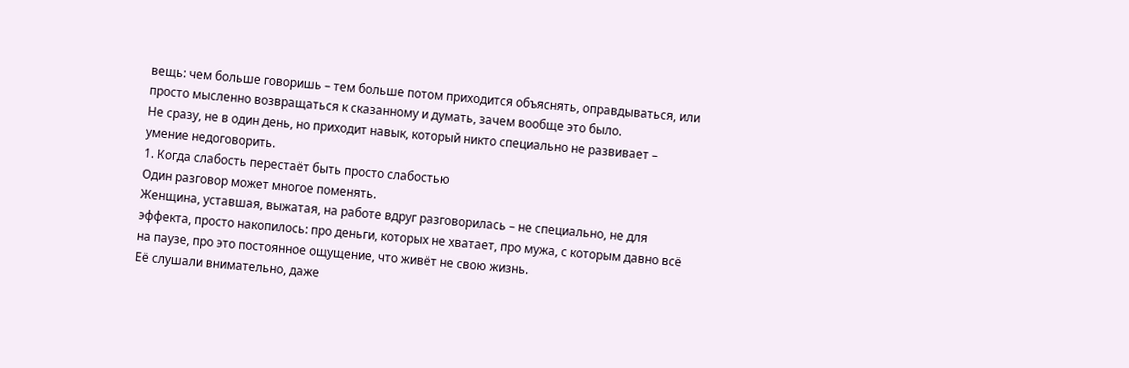вещь: чем больше говоришь – тем больше потом приходится объяснять, оправдываться, или просто мысленно возвращаться к сказанному и думать, зачем вообще это было.
Не сразу, не в один день, но приходит навык, который никто специально не развивает – умение недоговорить.
1. Когда слабость перестаёт быть просто слабостью
Один разговор может многое поменять.
Женщина, уставшая, выжатая, на работе вдруг разговорилась – не специально, не для эффекта, просто накопилось: про деньги, которых не хватает, про мужа, с которым давно всё на паузе, про это постоянное ощущение, что живёт не свою жизнь.
Её слушали внимательно, даже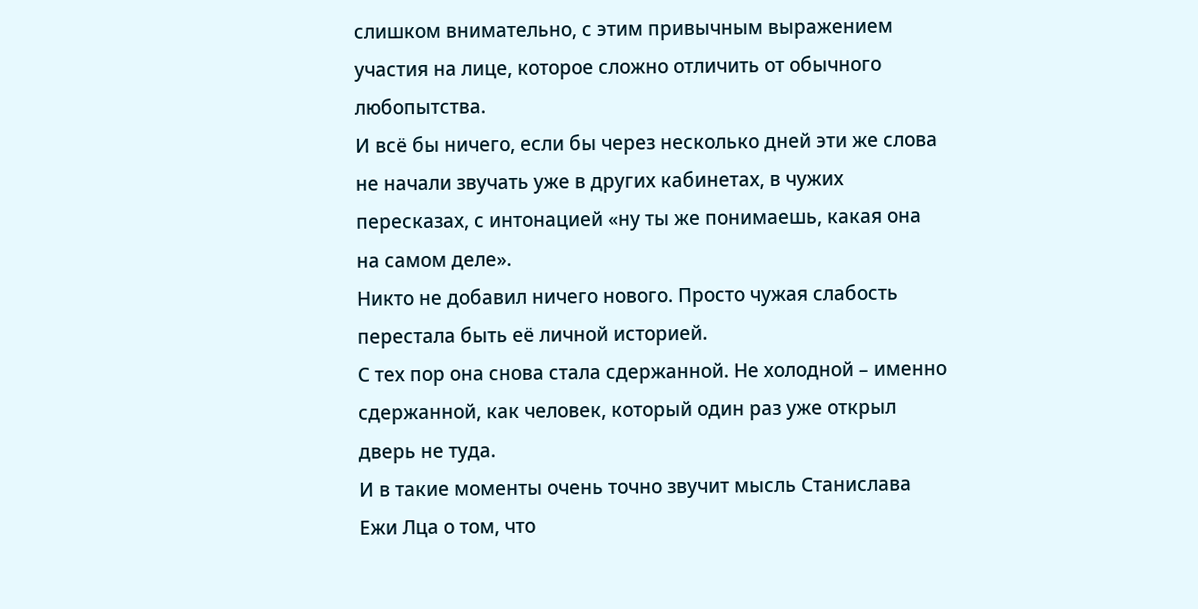слишком внимательно, с этим привычным выражением участия на лице, которое сложно отличить от обычного любопытства.
И всё бы ничего, если бы через несколько дней эти же слова не начали звучать уже в других кабинетах, в чужих пересказах, с интонацией «ну ты же понимаешь, какая она на самом деле».
Никто не добавил ничего нового. Просто чужая слабость перестала быть её личной историей.
С тех пор она снова стала сдержанной. Не холодной – именно сдержанной, как человек, который один раз уже открыл дверь не туда.
И в такие моменты очень точно звучит мысль Станислава Ежи Лца о том, что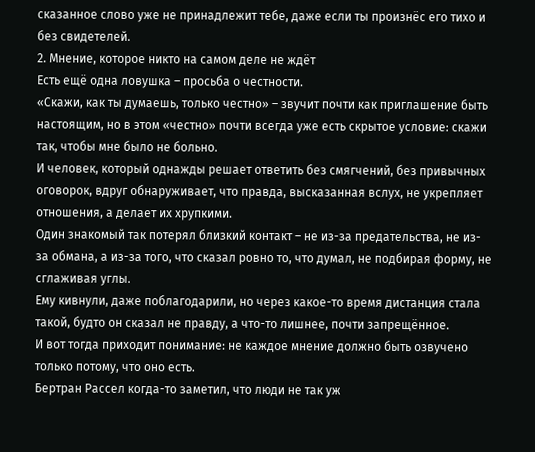сказанное слово уже не принадлежит тебе, даже если ты произнёс его тихо и без свидетелей.
2. Мнение, которое никто на самом деле не ждёт
Есть ещё одна ловушка – просьба о честности.
«Скажи, как ты думаешь, только честно» – звучит почти как приглашение быть настоящим, но в этом «честно» почти всегда уже есть скрытое условие: скажи так, чтобы мне было не больно.
И человек, который однажды решает ответить без смягчений, без привычных оговорок, вдруг обнаруживает, что правда, высказанная вслух, не укрепляет отношения, а делает их хрупкими.
Один знакомый так потерял близкий контакт – не из-за предательства, не из-за обмана, а из-за того, что сказал ровно то, что думал, не подбирая форму, не сглаживая углы.
Ему кивнули, даже поблагодарили, но через какое-то время дистанция стала такой, будто он сказал не правду, а что-то лишнее, почти запрещённое.
И вот тогда приходит понимание: не каждое мнение должно быть озвучено только потому, что оно есть.
Бертран Рассел когда-то заметил, что люди не так уж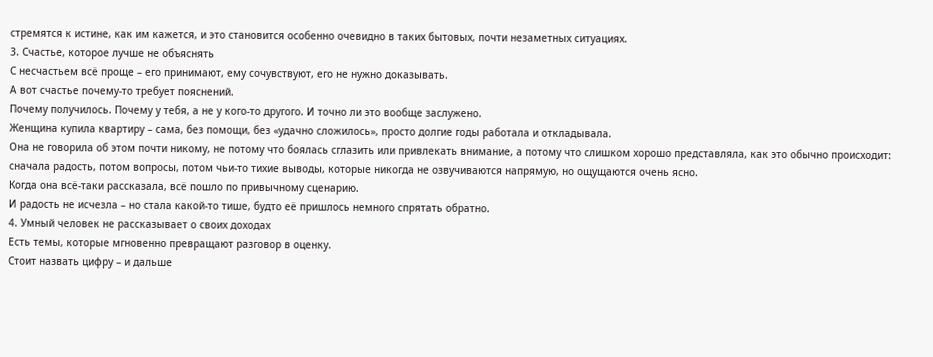стремятся к истине, как им кажется, и это становится особенно очевидно в таких бытовых, почти незаметных ситуациях.
3. Счастье, которое лучше не объяснять
С несчастьем всё проще – его принимают, ему сочувствуют, его не нужно доказывать.
А вот счастье почему-то требует пояснений.
Почему получилось. Почему у тебя, а не у кого-то другого. И точно ли это вообще заслужено.
Женщина купила квартиру – сама, без помощи, без «удачно сложилось», просто долгие годы работала и откладывала.
Она не говорила об этом почти никому, не потому что боялась сглазить или привлекать внимание, а потому что слишком хорошо представляла, как это обычно происходит: сначала радость, потом вопросы, потом чьи-то тихие выводы, которые никогда не озвучиваются напрямую, но ощущаются очень ясно.
Когда она всё-таки рассказала, всё пошло по привычному сценарию.
И радость не исчезла – но стала какой-то тише, будто её пришлось немного спрятать обратно.
4. Умный человек не рассказывает о своих доходах
Есть темы, которые мгновенно превращают разговор в оценку.
Стоит назвать цифру – и дальше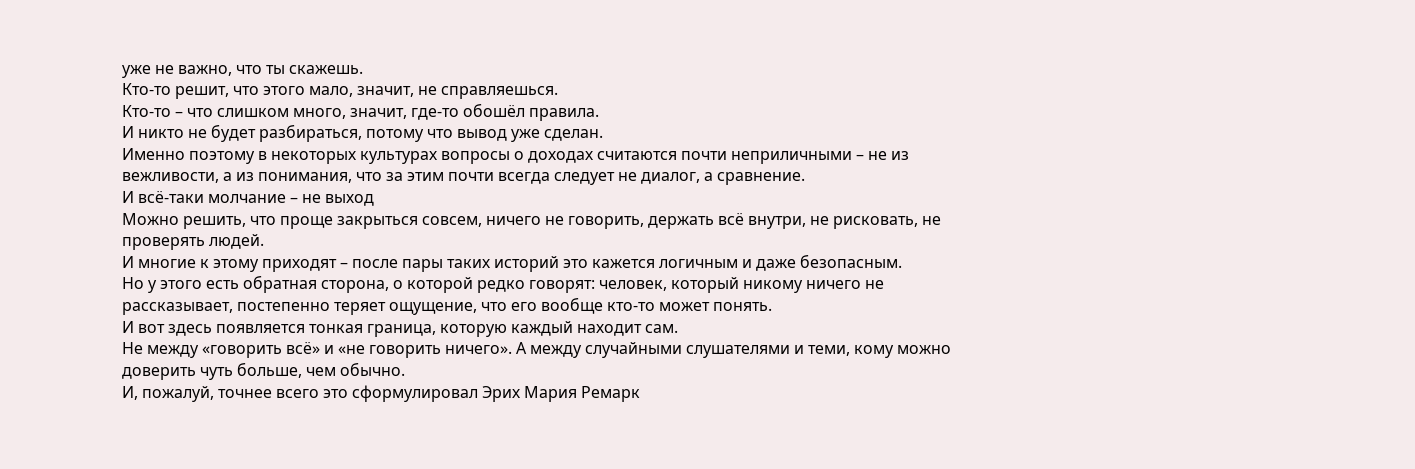уже не важно, что ты скажешь.
Кто-то решит, что этого мало, значит, не справляешься.
Кто-то – что слишком много, значит, где-то обошёл правила.
И никто не будет разбираться, потому что вывод уже сделан.
Именно поэтому в некоторых культурах вопросы о доходах считаются почти неприличными – не из вежливости, а из понимания, что за этим почти всегда следует не диалог, а сравнение.
И всё-таки молчание – не выход
Можно решить, что проще закрыться совсем, ничего не говорить, держать всё внутри, не рисковать, не проверять людей.
И многие к этому приходят – после пары таких историй это кажется логичным и даже безопасным.
Но у этого есть обратная сторона, о которой редко говорят: человек, который никому ничего не рассказывает, постепенно теряет ощущение, что его вообще кто-то может понять.
И вот здесь появляется тонкая граница, которую каждый находит сам.
Не между «говорить всё» и «не говорить ничего». А между случайными слушателями и теми, кому можно доверить чуть больше, чем обычно.
И, пожалуй, точнее всего это сформулировал Эрих Мария Ремарк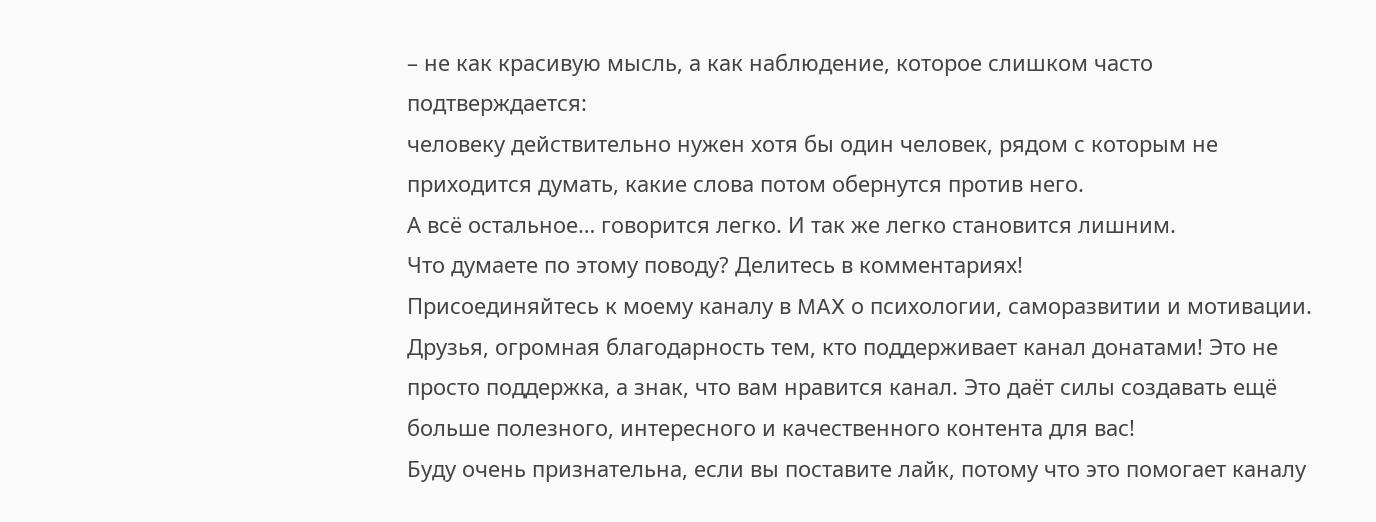– не как красивую мысль, а как наблюдение, которое слишком часто подтверждается:
человеку действительно нужен хотя бы один человек, рядом с которым не приходится думать, какие слова потом обернутся против него.
А всё остальное… говорится легко. И так же легко становится лишним.
Что думаете по этому поводу? Делитесь в комментариях!
Присоединяйтесь к моему каналу в MAX о психологии, саморазвитии и мотивации.
Друзья, огромная благодарность тем, кто поддерживает канал донатами! Это не просто поддержка, а знак, что вам нравится канал. Это даёт силы создавать ещё больше полезного, интересного и качественного контента для вас!
Буду очень признательна, если вы поставите лайк, потому что это помогает каналу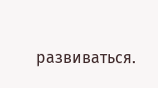развиваться.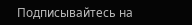Подписывайтесь на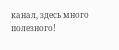канал, здесь много полезного!